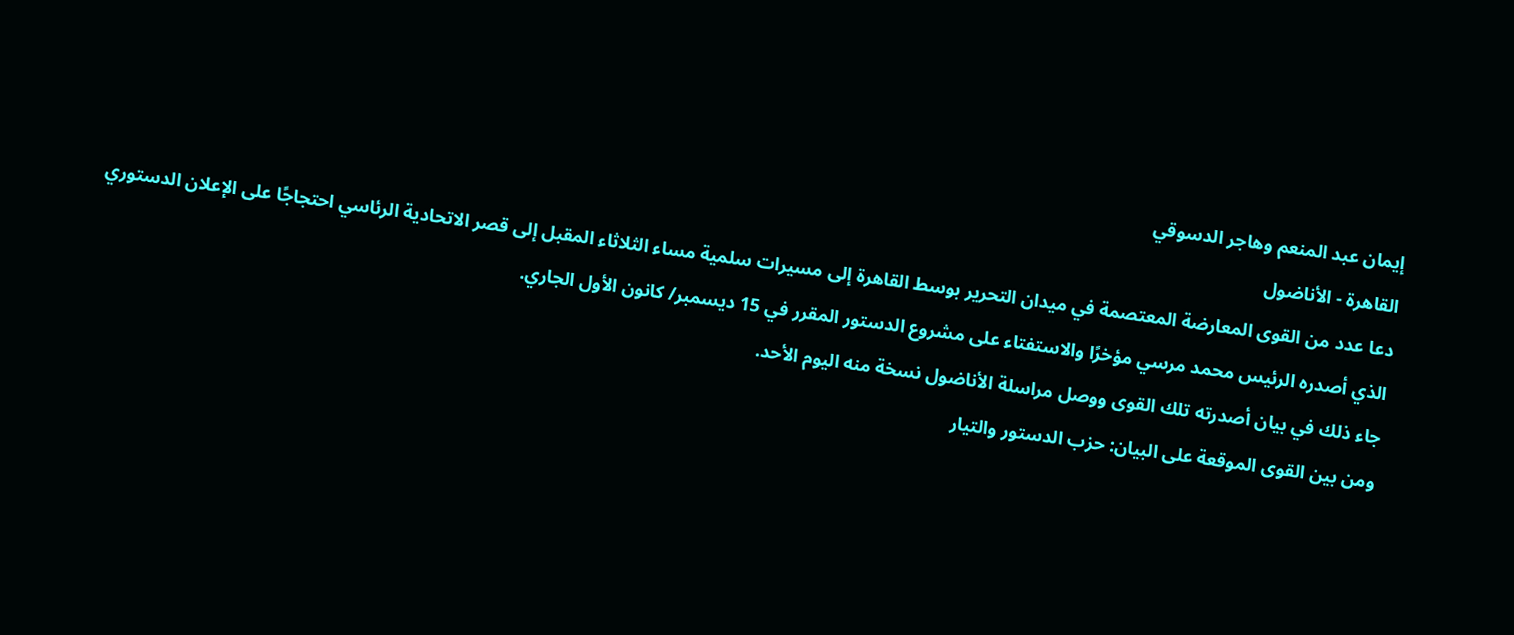إيمان عبد المنعم وهاجر الدسوقي
القاهرة - الأناضول
دعا عدد من القوى المعارضة المعتصمة في ميدان التحرير بوسط القاهرة إلى مسيرات سلمية مساء الثلاثاء المقبل إلى قصر الاتحادية الرئاسي احتجاجًا على الإعلان الدستوري الذي أصدره الرئيس محمد مرسي مؤخرًا والاستفتاء على مشروع الدستور المقرر في 15 ديسمبر/ كانون الأول الجاري.
جاء ذلك في بيان أصدرته تلك القوى ووصل مراسلة الأناضول نسخة منه اليوم الأحد.
ومن بين القوى الموقعة على البيان: حزب الدستور والتيار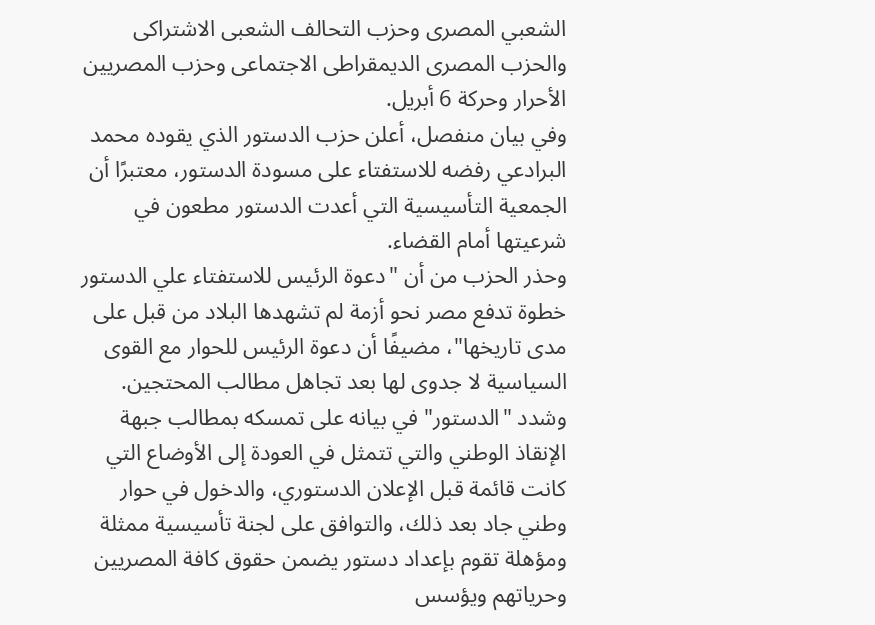الشعبي المصرى وحزب التحالف الشعبى الاشتراكى والحزب المصرى الديمقراطى الاجتماعى وحزب المصريين الأحرار وحركة 6 أبريل.
وفي بيان منفصل، أعلن حزب الدستور الذي يقوده محمد البرادعي رفضه للاستفتاء على مسودة الدستور، معتبرًا أن الجمعية التأسيسية التي أعدت الدستور مطعون في شرعيتها أمام القضاء.
وحذر الحزب من أن "دعوة الرئيس للاستفتاء علي الدستور خطوة تدفع مصر نحو أزمة لم تشهدها البلاد من قبل على مدى تاريخها"، مضيفًا أن دعوة الرئيس للحوار مع القوى السياسية لا جدوى لها بعد تجاهل مطالب المحتجين.
وشدد "الدستور" في بيانه على تمسكه بمطالب جبهة الإنقاذ الوطني والتي تتمثل في العودة إلى الأوضاع التي كانت قائمة قبل الإعلان الدستوري، والدخول في حوار وطني جاد بعد ذلك، والتوافق على لجنة تأسيسية ممثلة ومؤهلة تقوم بإعداد دستور يضمن حقوق كافة المصريين وحرياتهم ويؤسس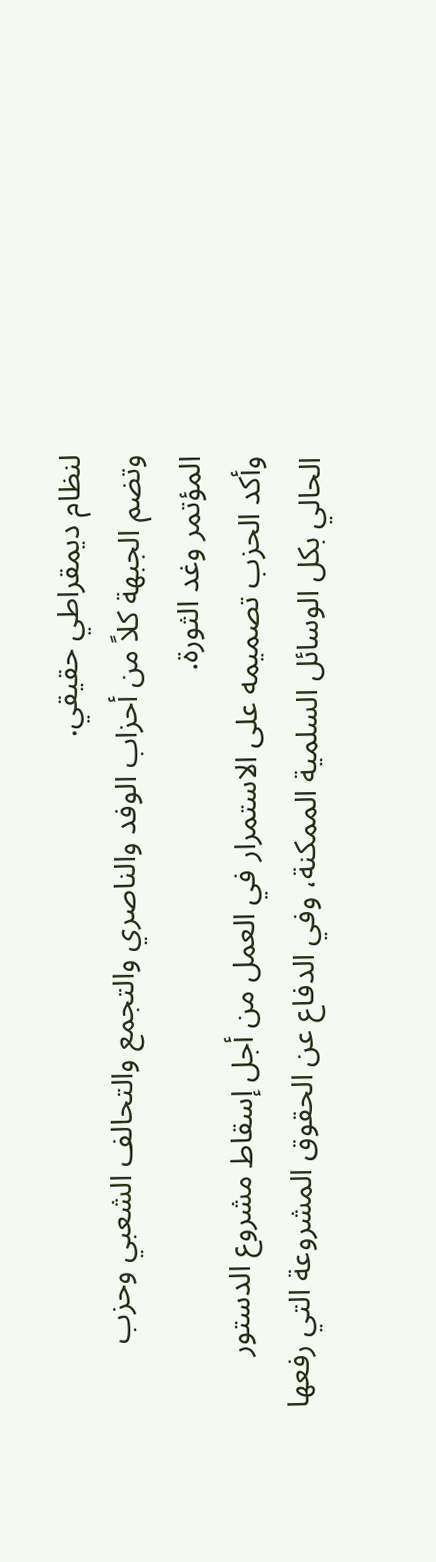لنظام ديمقراطي حقيقي.
وتضم الجبهة كلاً من أحزاب الوفد والناصري والتجمع والتحالف الشعبي وحزب المؤتمر وغد الثورة.
وأكد الحزب تصميمه على الاستمرار في العمل من أجل إسقاط مشروع الدستور الحالي بكل الوسائل السلمية الممكنة، وفي الدفاع عن الحقوق المشروعة التي رفعها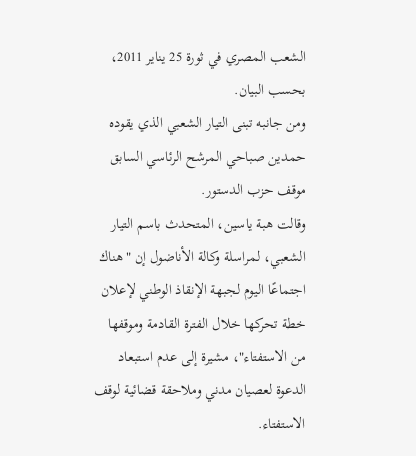الشعب المصري في ثورة 25 يناير 2011، بحسب البيان.
ومن جانبه تبنى التيار الشعبي الذي يقوده حمدين صباحي المرشح الرئاسي السابق موقف حزب الدستور.
وقالت هبة ياسين، المتحدث باسم التيار الشعبي، لمراسلة وكالة الأناضول إن "هناك اجتماعًا اليوم لجبهة الإنقاذ الوطني لإعلان خطة تحركها خلال الفترة القادمة وموقفها من الاستفتاء"، مشيرة إلى عدم استبعاد الدعوة لعصيان مدني وملاحقة قضائية لوقف الاستفتاء.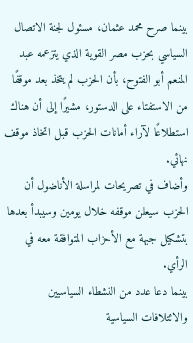بينما صرح محمد عثمان، مسئول لجنة الاتصال السياسي بحزب مصر القوية الذي يتزعمه عبد المنعم أبو الفتوح، بأن الحزب لم يتخذ بعد موقفًا من الاستفتاء على الدستور، مشيرًا إلى أن هناك استطلاعًا لآراء أمانات الحزب قبل اتخاذ موقف نهائي.
وأضاف في تصريحات لمراسلة الأناضول أن الحزب سيعلن موقفه خلال يومين وسيبدأ بعدها بتشكيل جبهة مع الأحزاب المتوافقة معه في الرأي.
بينما دعا عدد من النشطاء السياسيين والائتلافات السياسية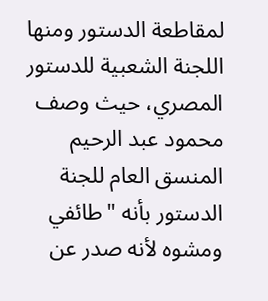لمقاطعة الدستور ومنها اللجنة الشعبية للدستور المصري، حيث وصف محمود عبد الرحيم المنسق العام للجنة الدستور بأنه "طائفي ومشوه لأنه صدر عن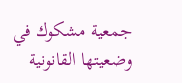جمعية مشكوك في وضعيتها القانونية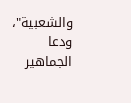والشعبية"، ودعا الجماهير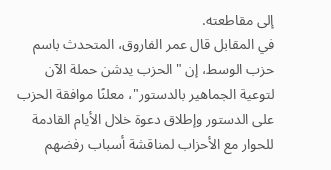إلى مقاطعته.
في المقابل قال عمر الفاروق، المتحدث باسم حزب الوسط، إن "الحزب يدشن حملة الآن لتوعية الجماهير بالدستور"، معلنًا موافقة الحزب على الدستور وإطلاق دعوة خلال الأيام القادمة للحوار مع الأحزاب لمناقشة أسباب رفضهم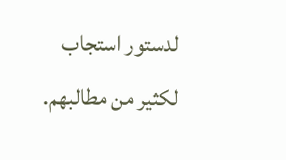لدستور استجاب لكثير من مطالبهم.